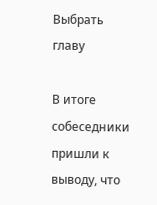Выбрать главу

В итоге собеседники пришли к выводу, что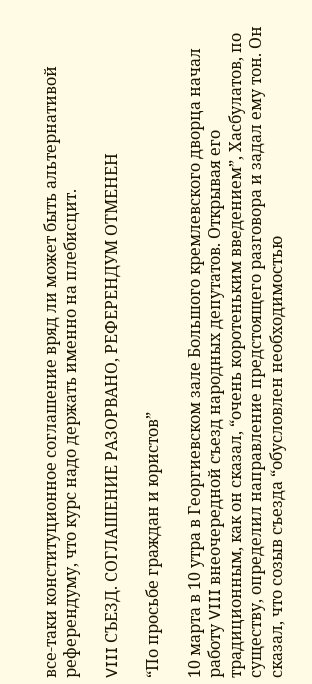все-таки конституционное соглашение вряд ли может быть альтернативой референдуму, что курс надо держать именно на плебисцит.

VIII СЪЕЗД. СОГЛАШЕНИЕ РАЗОРВАНО, РЕФЕРЕНДУМ ОТМЕНЕН

“По просьбе граждан и юристов”

10 марта в 10 утра в Георгиевском зале Большого кремлевского дворца начал работу VIII внеочередной съезд народных депутатов. Открывая его традиционным, как он сказал, “очень коротеньким введением”, Хасбулатов, по существу, определил направление предстоящего разговора и задал ему тон. Он сказал, что созыв съезда “обусловлен необходимостью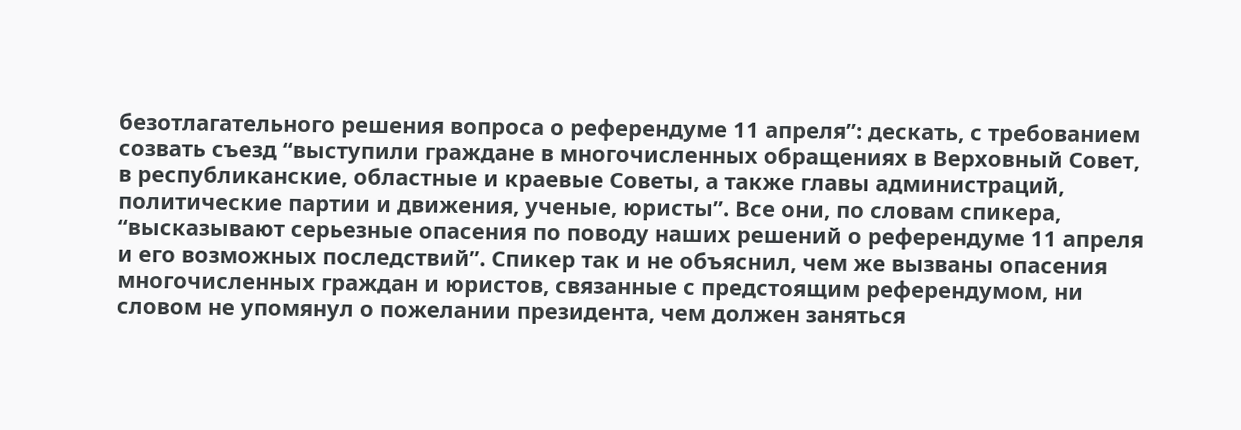безотлагательного решения вопроса о референдуме 11 апреля”: дескать, с требованием созвать съезд “выступили граждане в многочисленных обращениях в Верховный Совет, в республиканские, областные и краевые Советы, а также главы администраций, политические партии и движения, ученые, юристы”. Все они, по словам спикера, “высказывают серьезные опасения по поводу наших решений о референдуме 11 апреля и его возможных последствий”. Спикер так и не объяснил, чем же вызваны опасения многочисленных граждан и юристов, связанные с предстоящим референдумом, ни словом не упомянул о пожелании президента, чем должен заняться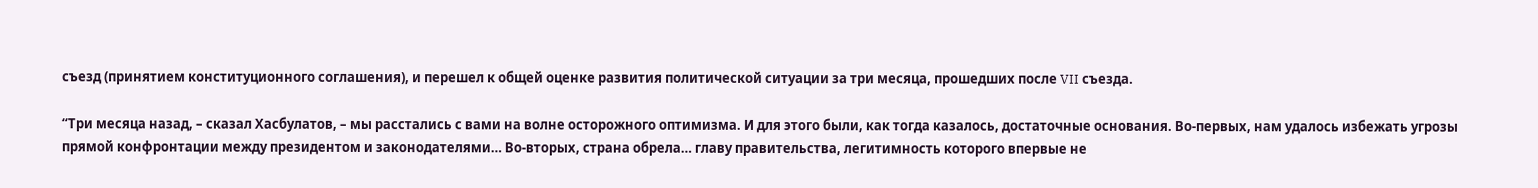съезд (принятием конституционного соглашения), и перешел к общей оценке развития политической ситуации за три месяца, прошедших после VII съезда.

“Три месяца назад, – сказал Хасбулатов, – мы расстались с вами на волне осторожного оптимизма. И для этого были, как тогда казалось, достаточные основания. Во-первых, нам удалось избежать угрозы прямой конфронтации между президентом и законодателями… Во-вторых, страна обрела… главу правительства, легитимность которого впервые не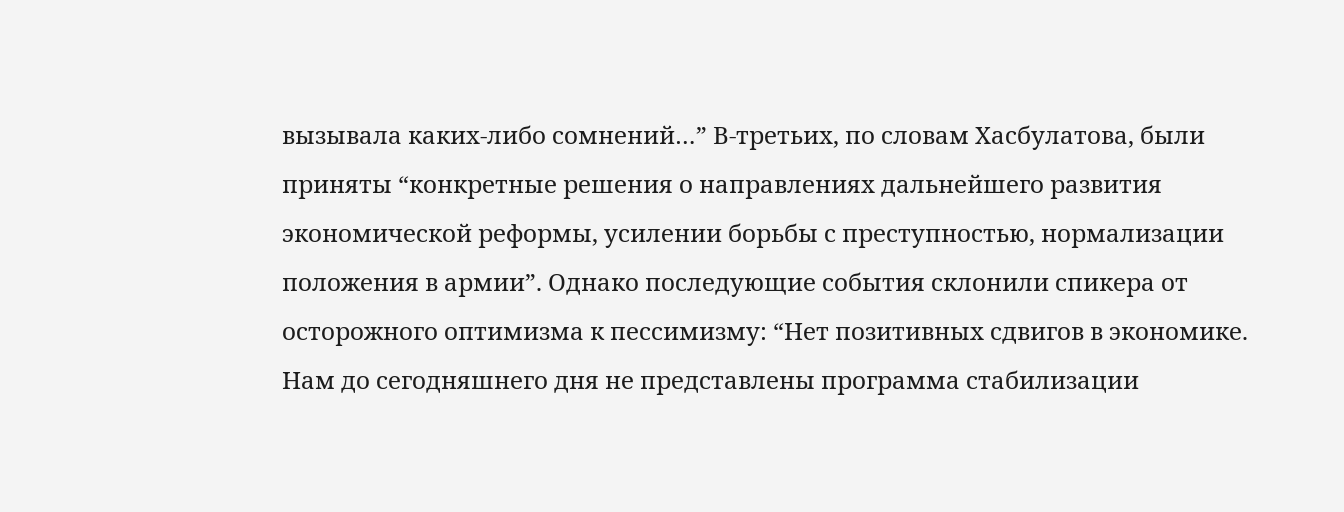вызывала каких-либо сомнений…” В-третьих, по словам Хасбулатова, были приняты “конкретные решения о направлениях дальнейшего развития экономической реформы, усилении борьбы с преступностью, нормализации положения в армии”. Однако последующие события склонили спикера от осторожного оптимизма к пессимизму: “Нет позитивных сдвигов в экономике. Нам до сегодняшнего дня не представлены программа стабилизации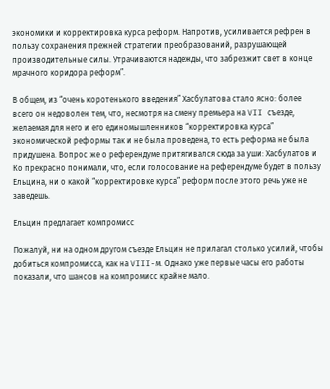экономики и корректировка курса реформ. Напротив, усиливается рефрен в пользу сохранения прежней стратегии преобразований, разрушающей производительные силы. Утрачиваются надежды, что забрезжит свет в конце мрачного коридора реформ”.

В общем, из “очень коротенького введения” Хасбулатова стало ясно: более всего он недоволен тем, что, несмотря на смену премьера на VII съезде, желаемая для него и его единомышленников “корректировка курса” экономической реформы так и не была проведена, то есть реформа не была придушена. Вопрос же о референдуме притягивался сюда за уши: Хасбулатов и Ко прекрасно понимали, что, если голосование на референдуме будет в пользу Ельцина, ни о какой “корректировке курса” реформ после этого речь уже не заведешь.

Ельцин предлагает компромисс

Пожалуй, ни на одном другом съезде Ельцин не прилагал столько усилий, чтобы добиться компромисса, как на VIII-м. Однако уже первые часы его работы показали, что шансов на компромисс крайне мало.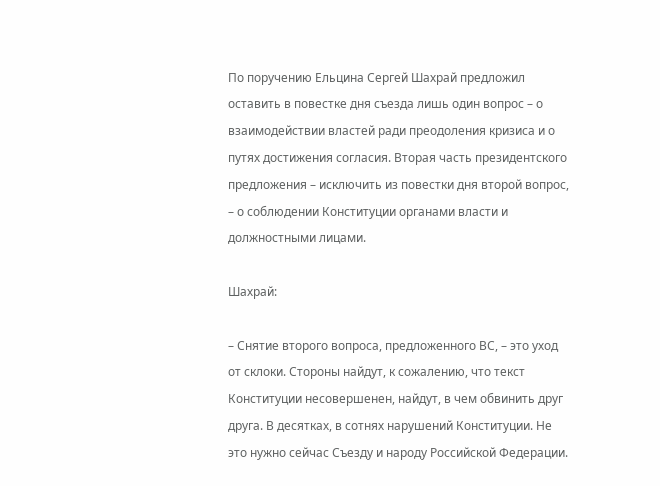По поручению Ельцина Сергей Шахрай предложил оставить в повестке дня съезда лишь один вопрос – о взаимодействии властей ради преодоления кризиса и о путях достижения согласия. Вторая часть президентского предложения – исключить из повестки дня второй вопрос, – о соблюдении Конституции органами власти и должностными лицами.

Шахрай:

– Снятие второго вопроса, предложенного ВС, – это уход от склоки. Стороны найдут, к сожалению, что текст Конституции несовершенен, найдут, в чем обвинить друг друга. В десятках, в сотнях нарушений Конституции. Не это нужно сейчас Съезду и народу Российской Федерации.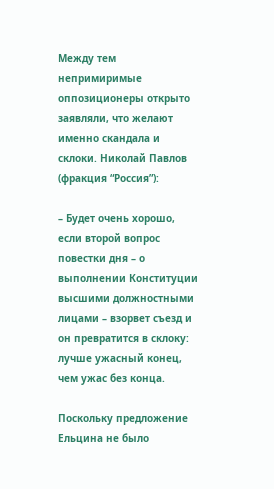Между тем непримиримые оппозиционеры открыто заявляли, что желают именно скандала и склоки. Николай Павлов (фракция “Россия”):

– Будет очень хорошо, если второй вопрос повестки дня – о выполнении Конституции высшими должностными лицами – взорвет съезд и он превратится в склоку: лучше ужасный конец, чем ужас без конца.

Поскольку предложение Ельцина не было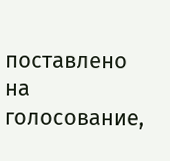поставлено на голосование,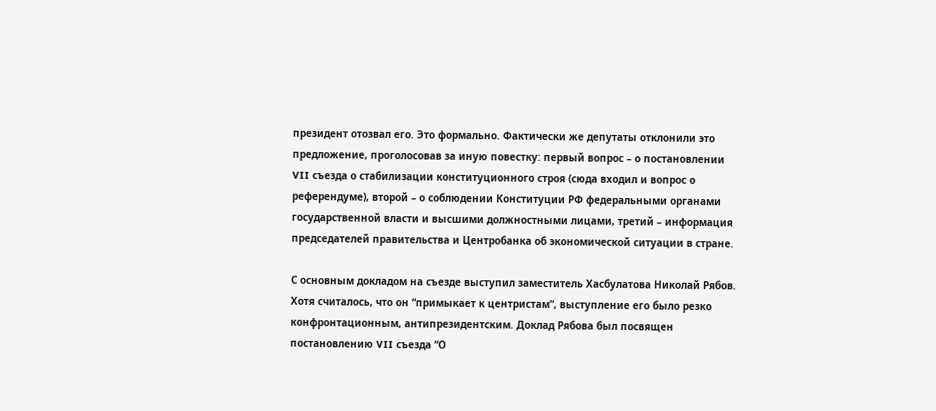президент отозвал его. Это формально. Фактически же депутаты отклонили это предложение, проголосовав за иную повестку: первый вопрос – о постановлении VII съезда о стабилизации конституционного строя (сюда входил и вопрос о референдуме), второй – о соблюдении Конституции РФ федеральными органами государственной власти и высшими должностными лицами, третий – информация председателей правительства и Центробанка об экономической ситуации в стране.

С основным докладом на съезде выступил заместитель Хасбулатова Николай Рябов. Хотя считалось, что он “примыкает к центристам”, выступление его было резко конфронтационным, антипрезидентским. Доклад Рябова был посвящен постановлению VII съезда “О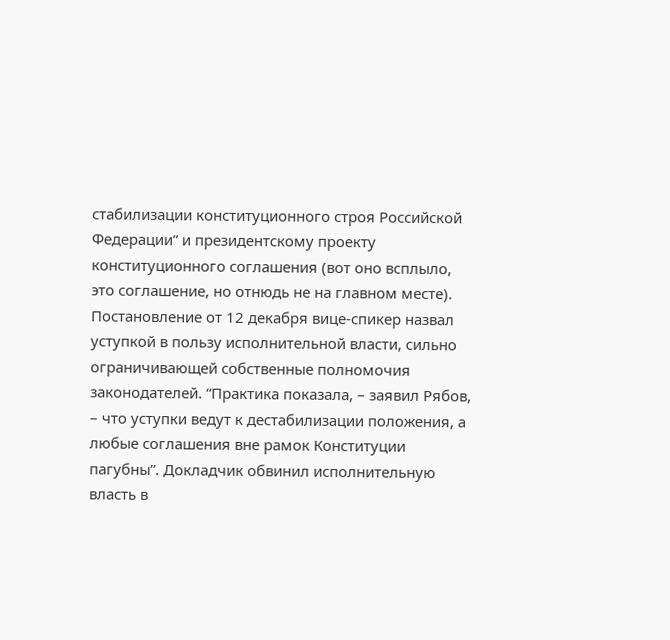стабилизации конституционного строя Российской Федерации” и президентскому проекту конституционного соглашения (вот оно всплыло, это соглашение, но отнюдь не на главном месте). Постановление от 12 декабря вице-спикер назвал уступкой в пользу исполнительной власти, сильно ограничивающей собственные полномочия законодателей. “Практика показала, – заявил Рябов, – что уступки ведут к дестабилизации положения, а любые соглашения вне рамок Конституции пагубны”. Докладчик обвинил исполнительную власть в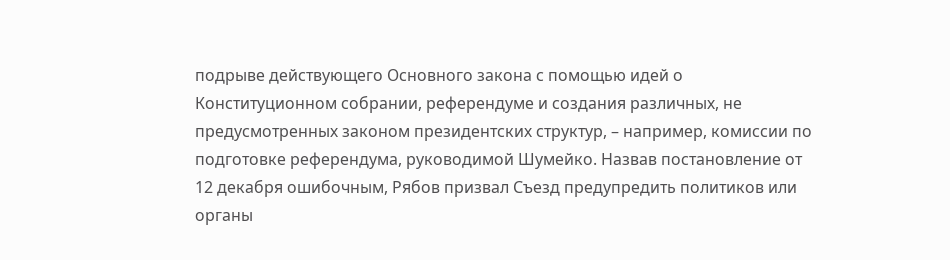подрыве действующего Основного закона с помощью идей о Конституционном собрании, референдуме и создания различных, не предусмотренных законом президентских структур, – например, комиссии по подготовке референдума, руководимой Шумейко. Назвав постановление от 12 декабря ошибочным, Рябов призвал Съезд предупредить политиков или органы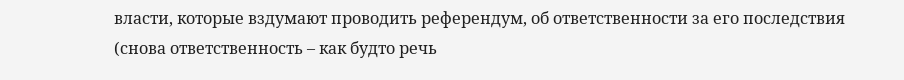власти, которые вздумают проводить референдум, об ответственности за его последствия (снова ответственность – как будто речь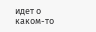идет о каком-то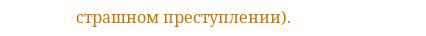страшном преступлении).